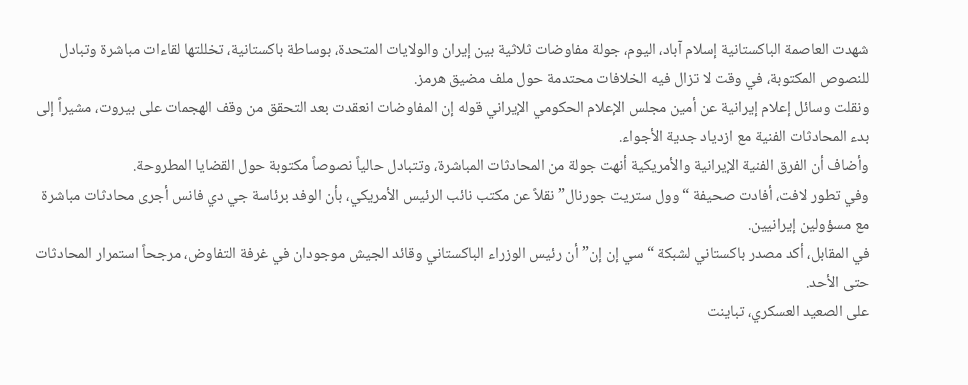شهدت العاصمة الباكستانية إسلام آباد، اليوم، جولة مفاوضات ثلاثية بين إيران والولايات المتحدة، بوساطة باكستانية، تخللتها لقاءات مباشرة وتبادل للنصوص المكتوبة، في وقت لا تزال فيه الخلافات محتدمة حول ملف مضيق هرمز.
ونقلت وسائل إعلام إيرانية عن أمين مجلس الإعلام الحكومي الإيراني قوله إن المفاوضات انعقدت بعد التحقق من وقف الهجمات على بيروت، مشيراً إلى بدء المحادثات الفنية مع ازدياد جدية الأجواء.
وأضاف أن الفرق الفنية الإيرانية والأمريكية أنهت جولة من المحادثات المباشرة، وتتبادل حالياً نصوصاً مكتوبة حول القضايا المطروحة.
وفي تطور لافت، أفادت صحيفة “وول ستريت جورنال” نقلاً عن مكتب نائب الرئيس الأمريكي، بأن الوفد برئاسة جي دي فانس أجرى محادثات مباشرة مع مسؤولين إيرانيين.
في المقابل، أكد مصدر باكستاني لشبكة “سي إن إن” أن رئيس الوزراء الباكستاني وقائد الجيش موجودان في غرفة التفاوض، مرجحاً استمرار المحادثات حتى الأحد.
على الصعيد العسكري، تباينت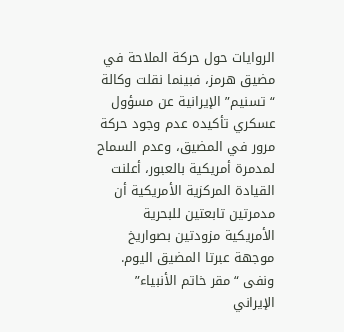الروايات حول حركة الملاحة في مضيق هرمز، فبينما نقلت وكالة “تسنيم” الإيرانية عن مسؤول عسكري تأكيده عدم وجود حركة مرور في المضيق، وعدم السماح لمدمرة أمريكية بالعبور، أعلنت القيادة المركزية الأمريكية أن مدمرتين تابعتين للبحرية الأمريكية مزودتين بصواريخ موجهة عبرتا المضيق اليوم.
ونفى “مقر خاتم الأنبياء” الإيراني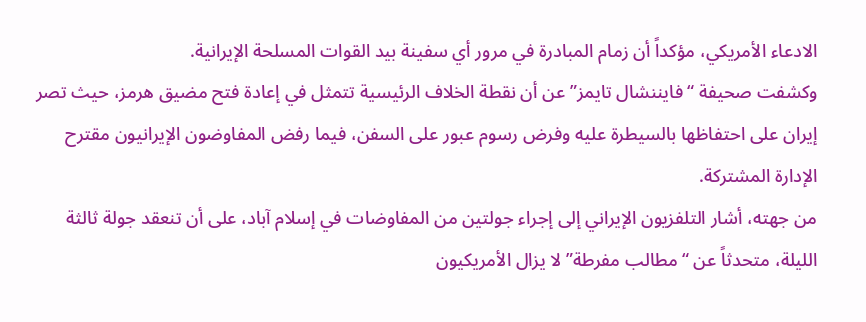الادعاء الأمريكي، مؤكداً أن زمام المبادرة في مرور أي سفينة بيد القوات المسلحة الإيرانية.
وكشفت صحيفة “فايننشال تايمز” عن أن نقطة الخلاف الرئيسية تتمثل في إعادة فتح مضيق هرمز، حيث تصر إيران على احتفاظها بالسيطرة عليه وفرض رسوم عبور على السفن، فيما رفض المفاوضون الإيرانيون مقترح الإدارة المشتركة.
من جهته، أشار التلفزيون الإيراني إلى إجراء جولتين من المفاوضات في إسلام آباد، على أن تنعقد جولة ثالثة الليلة، متحدثاً عن “مطالب مفرطة” لا يزال الأمريكيون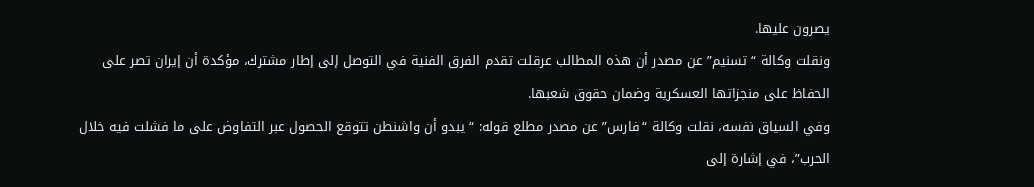يصرون عليها.
ونقلت وكالة “تسنيم” عن مصدر أن هذه المطالب عرقلت تقدم الفرق الفنية في التوصل إلى إطار مشترك، مؤكدة أن إيران تصر على الحفاظ على منجزاتها العسكرية وضمان حقوق شعبها.
وفي السياق نفسه، نقلت وكالة “فارس” عن مصدر مطلع قوله: “يبدو أن واشنطن تتوقع الحصول عبر التفاوض على ما فشلت فيه خلال الحرب”، في إشارة إلى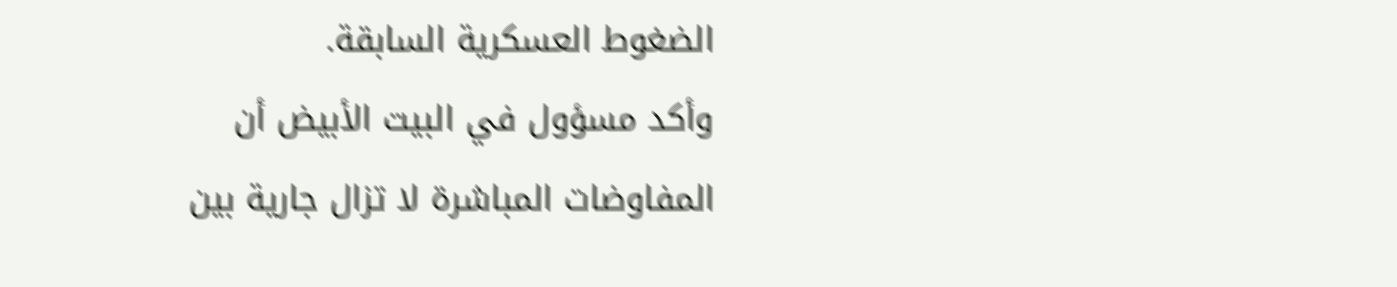الضغوط العسكرية السابقة.
وأكد مسؤول في البيت الأبيض أن المفاوضات المباشرة لا تزال جارية بين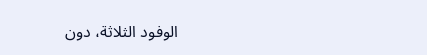الوفود الثلاثة، دون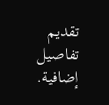تقديم تفاصيل إضافية.